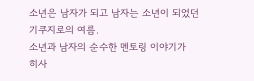소년은 남자가 되고 남자는 소년이 되었던
기쿠지로의 여름.
소년과 남자의 순수한 멘토링 이야기가
히사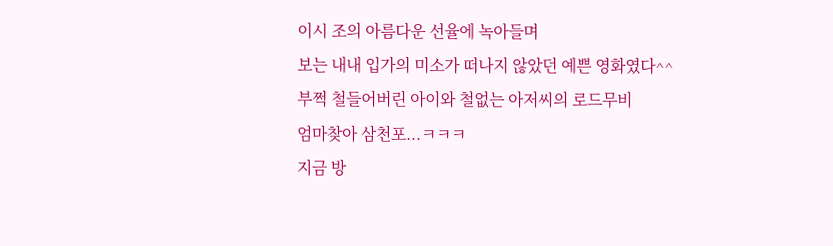이시 조의 아름다운 선율에 녹아들며
보는 내내 입가의 미소가 떠나지 않았던 예쁜 영화였다^^
부쩍 철들어버린 아이와 철없는 아저씨의 로드무비
엄마찾아 삼천포...ㅋㅋㅋ
지금 방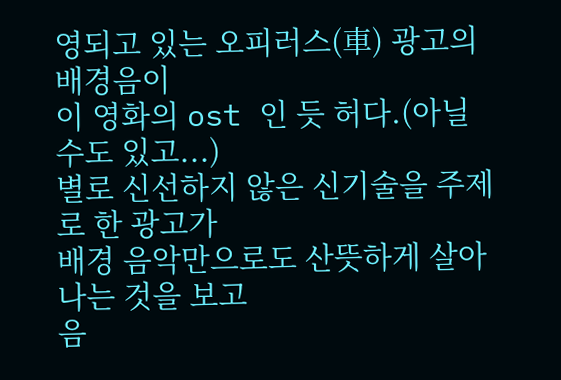영되고 있는 오피러스(車) 광고의 배경음이
이 영화의 ost 인 듯 허다.(아닐수도 있고...)
별로 신선하지 않은 신기술을 주제로 한 광고가
배경 음악만으로도 산뜻하게 살아나는 것을 보고
음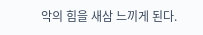악의 힘을 새삼 느끼게 된다.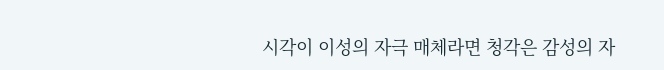시각이 이성의 자극 매체라면 청각은 감성의 자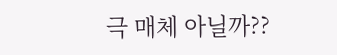극 매체 아닐까??